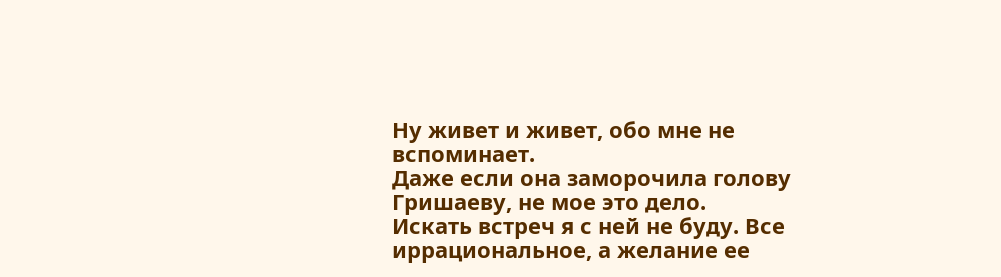Ну живет и живет, обо мне не вспоминает.
Даже если она заморочила голову Гришаеву, не мое это дело.
Искать встреч я с ней не буду. Все иррациональное, а желание ее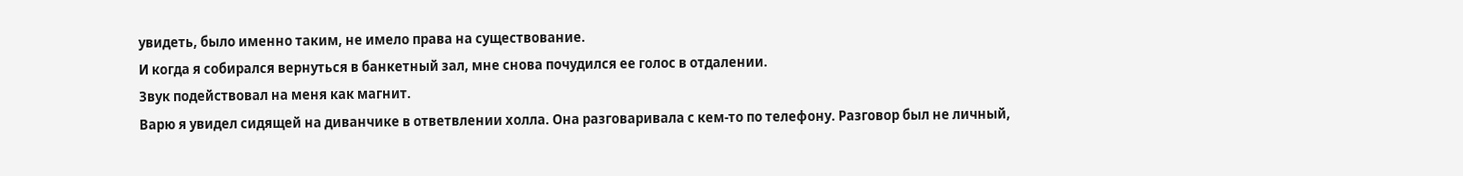увидеть, было именно таким, не имело права на существование.
И когда я собирался вернуться в банкетный зал, мне снова почудился ее голос в отдалении.
Звук подействовал на меня как магнит.
Варю я увидел сидящей на диванчике в ответвлении холла. Она разговаривала с кем-то по телефону. Разговор был не личный,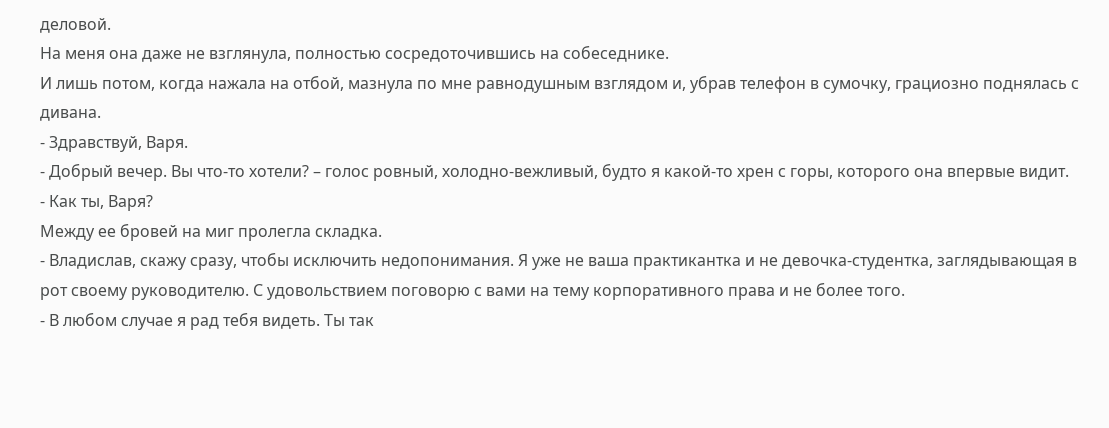деловой.
На меня она даже не взглянула, полностью сосредоточившись на собеседнике.
И лишь потом, когда нажала на отбой, мазнула по мне равнодушным взглядом и, убрав телефон в сумочку, грациозно поднялась с дивана.
- Здравствуй, Варя.
- Добрый вечер. Вы что-то хотели? – голос ровный, холодно-вежливый, будто я какой-то хрен с горы, которого она впервые видит.
- Как ты, Варя?
Между ее бровей на миг пролегла складка.
- Владислав, скажу сразу, чтобы исключить недопонимания. Я уже не ваша практикантка и не девочка-студентка, заглядывающая в рот своему руководителю. С удовольствием поговорю с вами на тему корпоративного права и не более того.
- В любом случае я рад тебя видеть. Ты так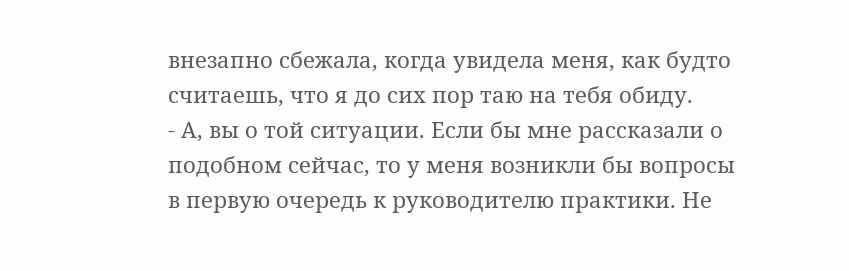внезапно сбежала, когда увидела меня, как будто считаешь, что я до сих пор таю на тебя обиду.
- А, вы о той ситуации. Если бы мне рассказали о подобном сейчас, то у меня возникли бы вопросы в первую очередь к руководителю практики. Не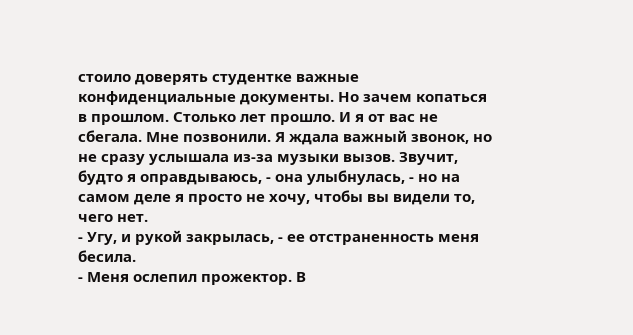стоило доверять студентке важные конфиденциальные документы. Но зачем копаться в прошлом. Столько лет прошло. И я от вас не сбегала. Мне позвонили. Я ждала важный звонок, но не сразу услышала из-за музыки вызов. Звучит, будто я оправдываюсь, - она улыбнулась, - но на самом деле я просто не хочу, чтобы вы видели то, чего нет.
- Угу, и рукой закрылась, - ее отстраненность меня бесила.
- Меня ослепил прожектор. В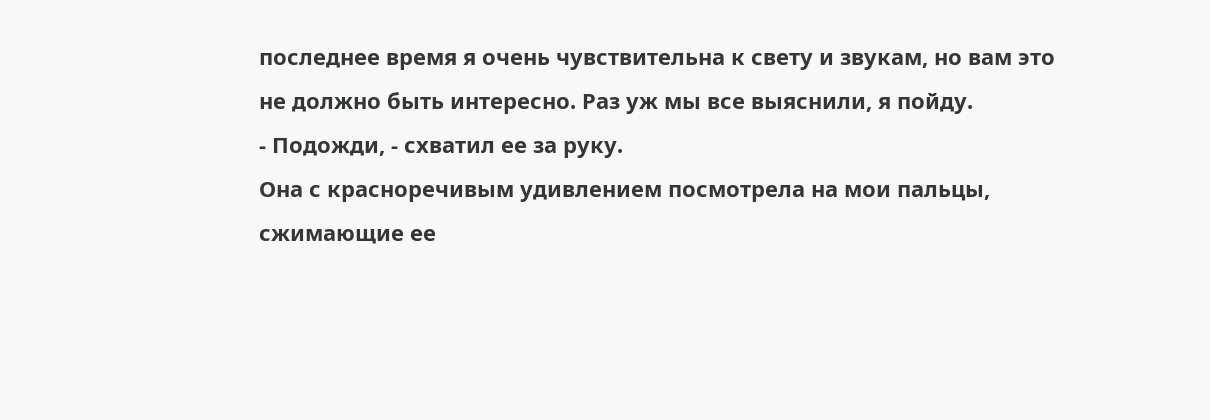последнее время я очень чувствительна к свету и звукам, но вам это не должно быть интересно. Раз уж мы все выяснили, я пойду.
- Подожди, - схватил ее за руку.
Она с красноречивым удивлением посмотрела на мои пальцы, сжимающие ее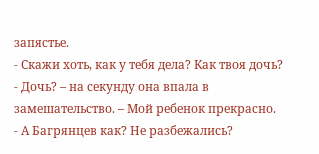запястье.
- Скажи хоть, как у тебя дела? Как твоя дочь?
- Дочь? – на секунду она впала в замешательство. – Мой ребенок прекрасно.
- А Багрянцев как? Не разбежались?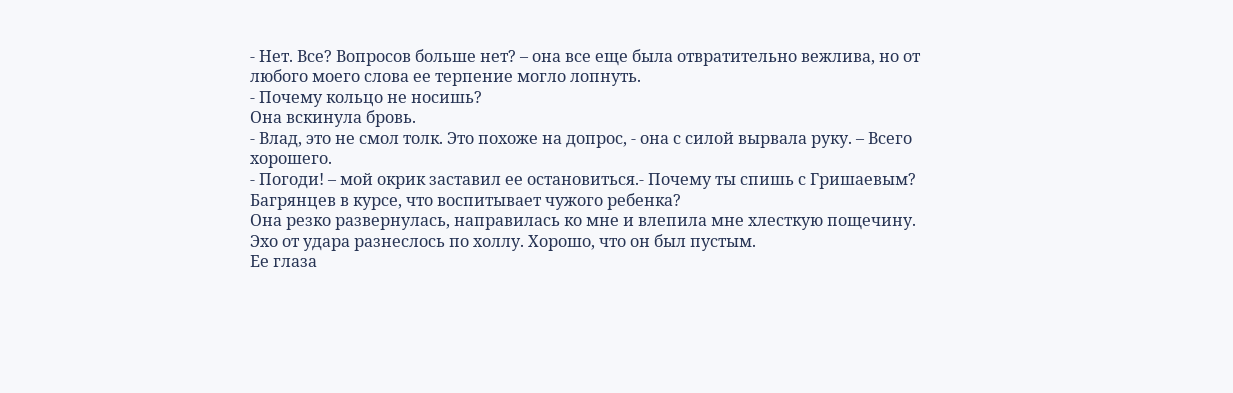- Нет. Все? Вопросов больше нет? – она все еще была отвратительно вежлива, но от любого моего слова ее терпение могло лопнуть.
- Почему кольцо не носишь?
Она вскинула бровь.
- Влад, это не смол толк. Это похоже на допрос, - она с силой вырвала руку. – Всего хорошего.
- Погоди! – мой окрик заставил ее остановиться.- Почему ты спишь с Гришаевым? Багрянцев в курсе, что воспитывает чужого ребенка?
Она резко развернулась, направилась ко мне и влепила мне хлесткую пощечину. Эхо от удара разнеслось по холлу. Хорошо, что он был пустым.
Ее глаза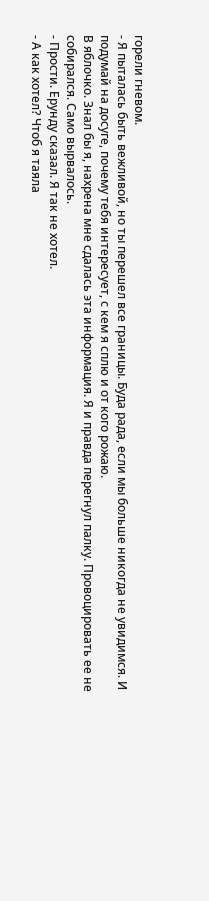горели гневом.
- Я пыталась быть вежливой, но ты перешел все границы. Буда рада, если мы больше никогда не увидимся. И подумай на досуге, почему тебя интересует, с кем я сплю и от кого рожаю.
В яблочко. Знал бы я, нахрена мне сдалась эта информация. Я и правда перегнул палку. Провоцировать ее не собирался. Само вырвалось.
- Прости. Ерунду сказал. Я так не хотел.
- А как хотел? Чтоб я таяла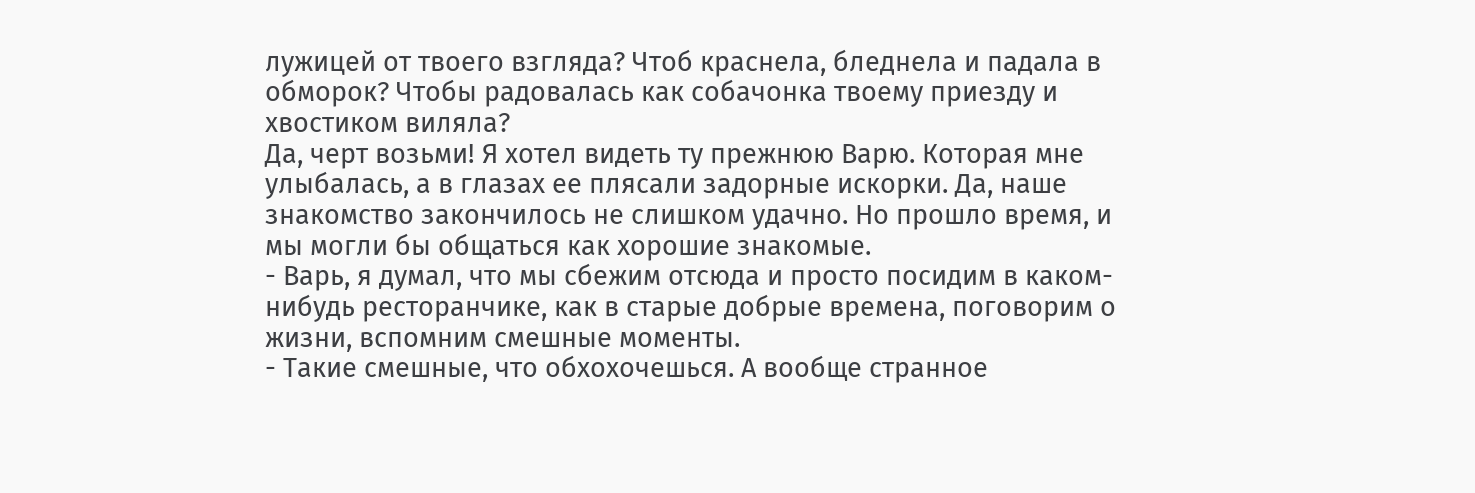лужицей от твоего взгляда? Чтоб краснела, бледнела и падала в обморок? Чтобы радовалась как собачонка твоему приезду и хвостиком виляла?
Да, черт возьми! Я хотел видеть ту прежнюю Варю. Которая мне улыбалась, а в глазах ее плясали задорные искорки. Да, наше знакомство закончилось не слишком удачно. Но прошло время, и мы могли бы общаться как хорошие знакомые.
- Варь, я думал, что мы сбежим отсюда и просто посидим в каком-нибудь ресторанчике, как в старые добрые времена, поговорим о жизни, вспомним смешные моменты.
- Такие смешные, что обхохочешься. А вообще странное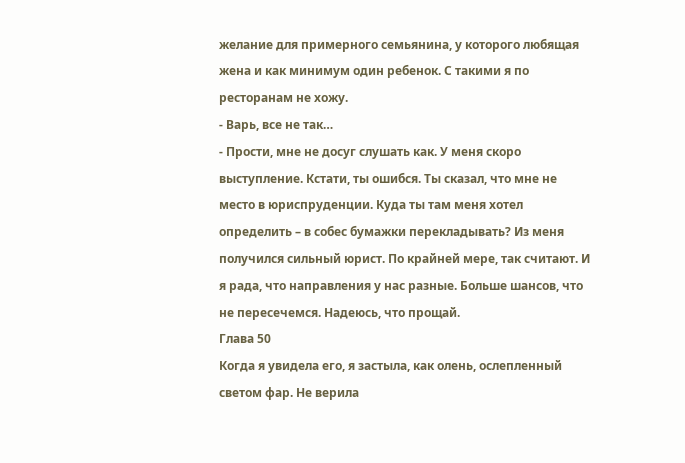желание для примерного семьянина, у которого любящая жена и как минимум один ребенок. С такими я по ресторанам не хожу.
- Варь, все не так…
- Прости, мне не досуг слушать как. У меня скоро выступление. Кстати, ты ошибся. Ты сказал, что мне не место в юриспруденции. Куда ты там меня хотел определить – в собес бумажки перекладывать? Из меня получился сильный юрист. По крайней мере, так считают. И я рада, что направления у нас разные. Больше шансов, что не пересечемся. Надеюсь, что прощай.
Глава 50
Когда я увидела его, я застыла, как олень, ослепленный светом фар. Не верила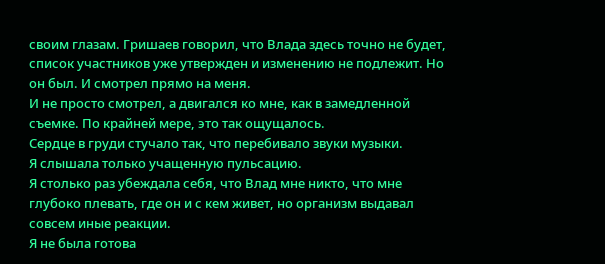своим глазам. Гришаев говорил, что Влада здесь точно не будет, список участников уже утвержден и изменению не подлежит. Но он был. И смотрел прямо на меня.
И не просто смотрел, а двигался ко мне, как в замедленной съемке. По крайней мере, это так ощущалось.
Сердце в груди стучало так, что перебивало звуки музыки.
Я слышала только учащенную пульсацию.
Я столько раз убеждала себя, что Влад мне никто, что мне глубоко плевать, где он и с кем живет, но организм выдавал совсем иные реакции.
Я не была готова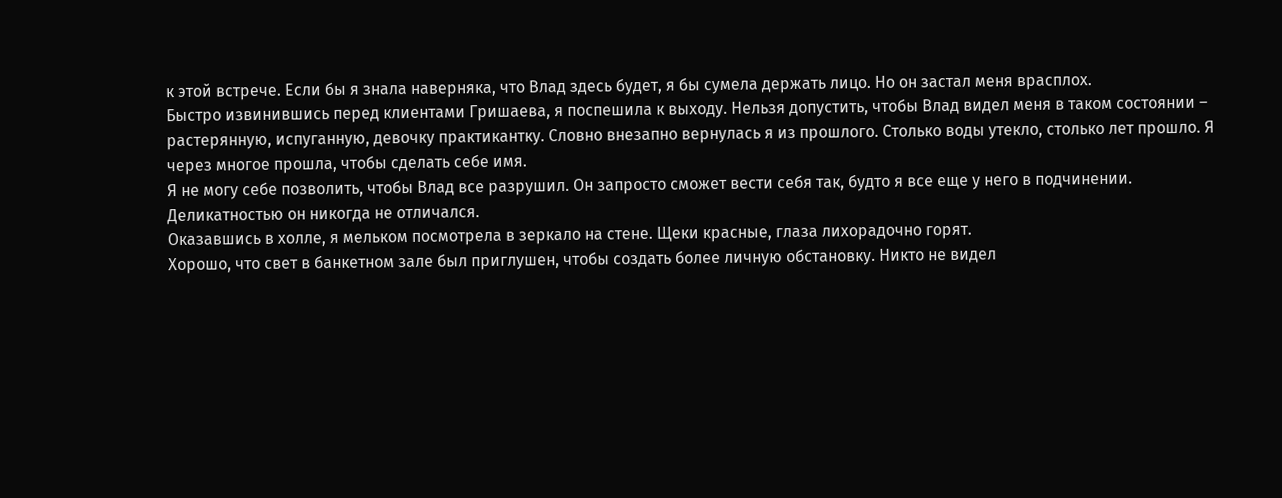к этой встрече. Если бы я знала наверняка, что Влад здесь будет, я бы сумела держать лицо. Но он застал меня врасплох.
Быстро извинившись перед клиентами Гришаева, я поспешила к выходу. Нельзя допустить, чтобы Влад видел меня в таком состоянии – растерянную, испуганную, девочку практикантку. Словно внезапно вернулась я из прошлого. Столько воды утекло, столько лет прошло. Я через многое прошла, чтобы сделать себе имя.
Я не могу себе позволить, чтобы Влад все разрушил. Он запросто сможет вести себя так, будто я все еще у него в подчинении. Деликатностью он никогда не отличался.
Оказавшись в холле, я мельком посмотрела в зеркало на стене. Щеки красные, глаза лихорадочно горят.
Хорошо, что свет в банкетном зале был приглушен, чтобы создать более личную обстановку. Никто не видел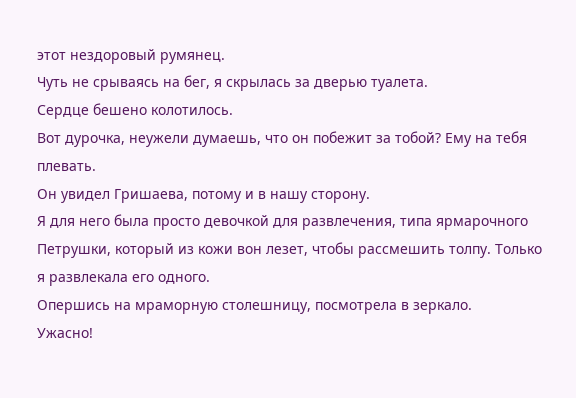этот нездоровый румянец.
Чуть не срываясь на бег, я скрылась за дверью туалета.
Сердце бешено колотилось.
Вот дурочка, неужели думаешь, что он побежит за тобой? Ему на тебя плевать.
Он увидел Гришаева, потому и в нашу сторону.
Я для него была просто девочкой для развлечения, типа ярмарочного Петрушки, который из кожи вон лезет, чтобы рассмешить толпу. Только я развлекала его одного.
Опершись на мраморную столешницу, посмотрела в зеркало.
Ужасно!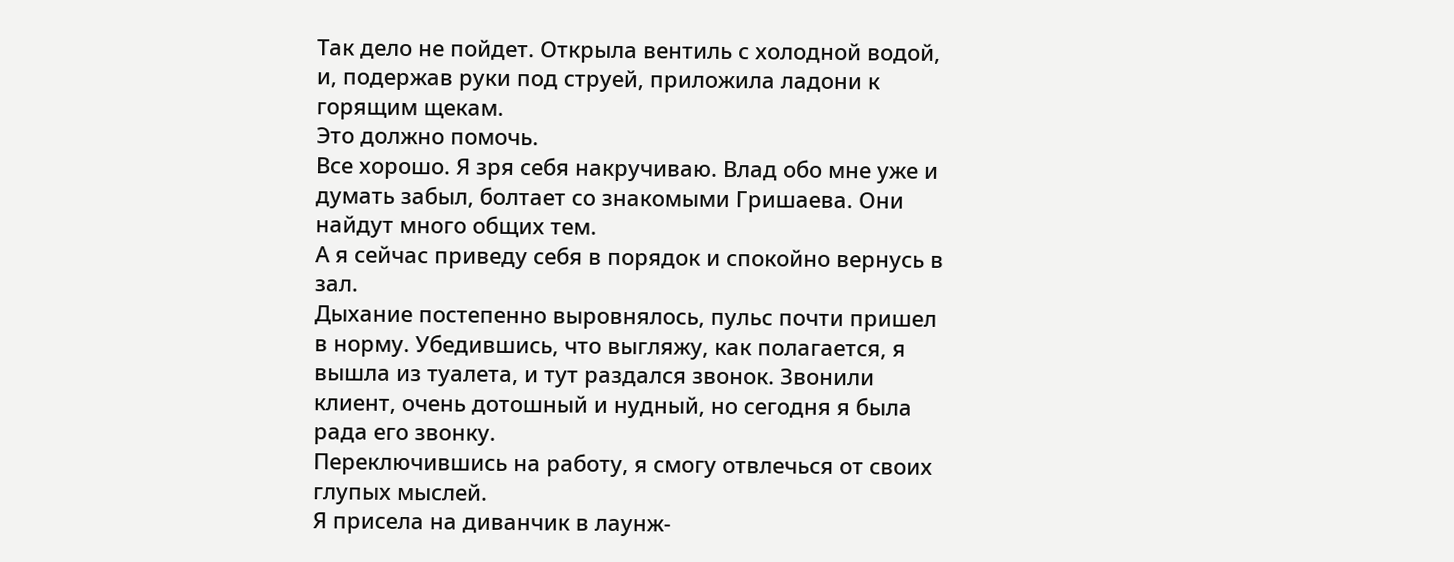Так дело не пойдет. Открыла вентиль с холодной водой, и, подержав руки под струей, приложила ладони к горящим щекам.
Это должно помочь.
Все хорошо. Я зря себя накручиваю. Влад обо мне уже и думать забыл, болтает со знакомыми Гришаева. Они найдут много общих тем.
А я сейчас приведу себя в порядок и спокойно вернусь в зал.
Дыхание постепенно выровнялось, пульс почти пришел в норму. Убедившись, что выгляжу, как полагается, я вышла из туалета, и тут раздался звонок. Звонили клиент, очень дотошный и нудный, но сегодня я была рада его звонку.
Переключившись на работу, я смогу отвлечься от своих глупых мыслей.
Я присела на диванчик в лаунж-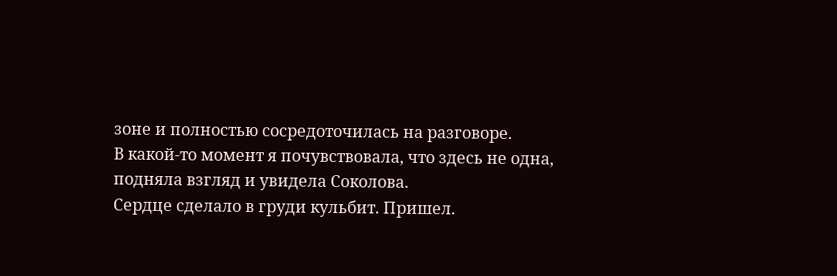зоне и полностью сосредоточилась на разговоре.
В какой-то момент я почувствовала, что здесь не одна, подняла взгляд и увидела Соколова.
Сердце сделало в груди кульбит. Пришел.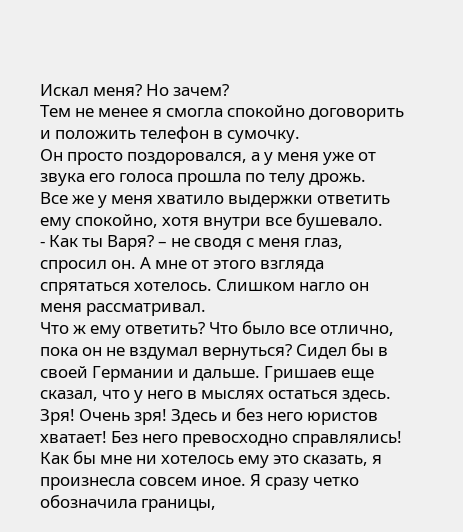Искал меня? Но зачем?
Тем не менее я смогла спокойно договорить и положить телефон в сумочку.
Он просто поздоровался, а у меня уже от звука его голоса прошла по телу дрожь.
Все же у меня хватило выдержки ответить ему спокойно, хотя внутри все бушевало.
- Как ты Варя? – не сводя с меня глаз, спросил он. А мне от этого взгляда спрятаться хотелось. Слишком нагло он меня рассматривал.
Что ж ему ответить? Что было все отлично, пока он не вздумал вернуться? Сидел бы в своей Германии и дальше. Гришаев еще сказал, что у него в мыслях остаться здесь. Зря! Очень зря! Здесь и без него юристов хватает! Без него превосходно справлялись!
Как бы мне ни хотелось ему это сказать, я произнесла совсем иное. Я сразу четко обозначила границы,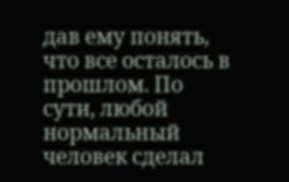дав ему понять, что все осталось в прошлом. По сути, любой нормальный человек сделал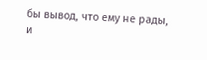бы вывод, что ему не рады, и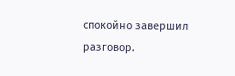спокойно завершил разговор.